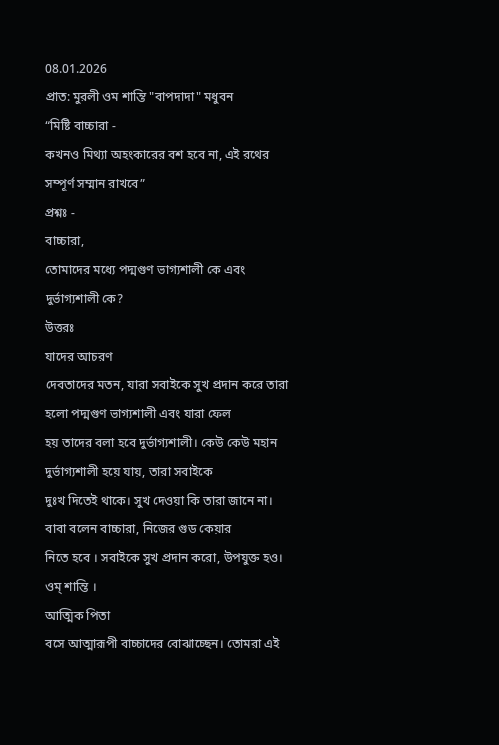08.01.2026
প্রাত: মুরলী ওম শান্তি "বাপদাদা" মধুবন
“মিষ্টি বাচ্চারা -
কখনও মিথ্যা অহংকারের বশ হবে না, এই রথের সম্পূর্ণ সম্মান রাখবে”
প্রশ্নঃ -
বাচ্চারা,
তোমাদের মধ্যে পদ্মগুণ ভাগ্যশালী কে এবং দুর্ভাগ্যশালী কে?
উত্তরঃ
যাদের আচরণ
দেবতাদের মতন, যারা সবাইকে সুখ প্রদান করে তারা হলো পদ্মগুণ ভাগ্যশালী এবং যারা ফেল
হয় তাদের বলা হবে দুর্ভাগ্যশালী। কেউ কেউ মহান দুর্ভাগ্যশালী হয়ে যায়, তারা সবাইকে
দুঃখ দিতেই থাকে। সুখ দেওয়া কি তারা জানে না। বাবা বলেন বাচ্চারা, নিজের গুড কেয়ার
নিতে হবে । সবাইকে সুখ প্রদান করো, উপযুক্ত হও।
ওম্ শান্তি ।
আত্মিক পিতা
বসে আত্মারূপী বাচ্চাদের বোঝাচ্ছেন। তোমরা এই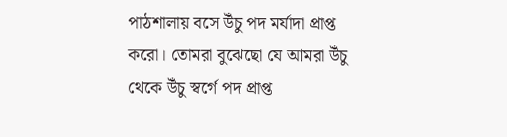পাঠশালায় বসে উঁচু পদ মর্যাদা প্রাপ্ত
করো। তোমরা বুঝেছো যে আমরা উঁচু থেকে উঁচু স্বর্গে পদ প্রাপ্ত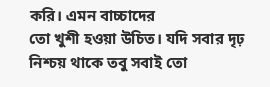করি। এমন বাচ্চাদের
তো খুশী হওয়া উচিত। যদি সবার দৃঢ় নিশ্চয় থাকে তবু সবাই তো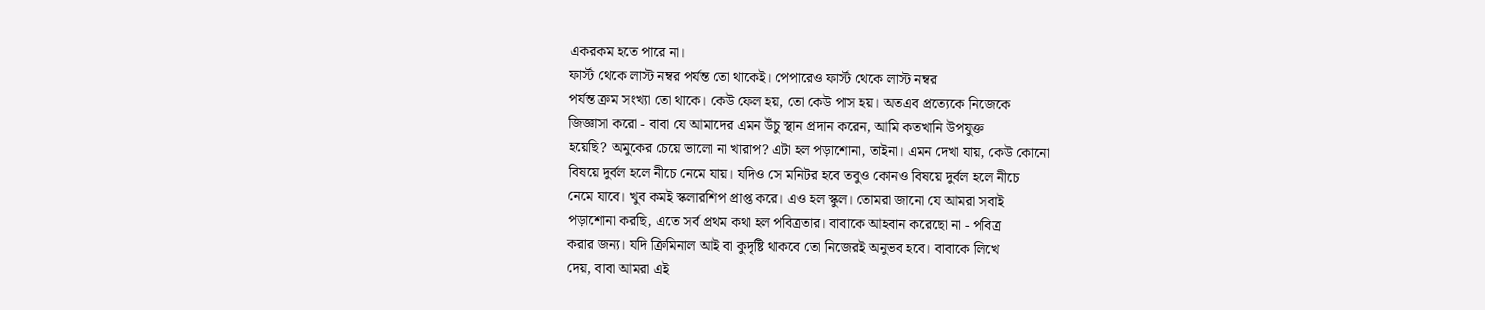একরকম হতে পারে না।
ফার্স্ট থেকে লাস্ট নম্বর পর্যন্ত তো থাকেই। পেপারেও ফার্স্ট থেকে লাস্ট নম্বর
পর্যন্ত ক্রম সংখ্যা তো থাকে। কেউ ফেল হয়, তো কেউ পাস হয়। অতএব প্রত্যেকে নিজেকে
জিজ্ঞাসা করো - বাবা যে আমাদের এমন উঁচু স্থান প্রদান করেন, আমি কতখানি উপযুক্ত
হয়েছি? অমুকের চেয়ে ভালো না খারাপ? এটা হল পড়াশোনা, তাইনা। এমন দেখা যায়, কেউ কোনো
বিষয়ে দুর্বল হলে নীচে নেমে যায়। যদিও সে মনিটর হবে তবুও কোনও বিষয়ে দুর্বল হলে নীচে
নেমে যাবে। খুব কমই স্কলারশিপ প্রাপ্ত করে। এও হল স্কুল। তোমরা জানো যে আমরা সবাই
পড়াশোনা করছি, এতে সর্ব প্রথম কথা হল পবিত্রতার। বাবাকে আহবান করেছো না - পবিত্র
করার জন্য। যদি ক্রিমিনাল আই বা কুদৃষ্টি থাকবে তো নিজেরই অনুভব হবে। বাবাকে লিখে
দেয়, বাবা আমরা এই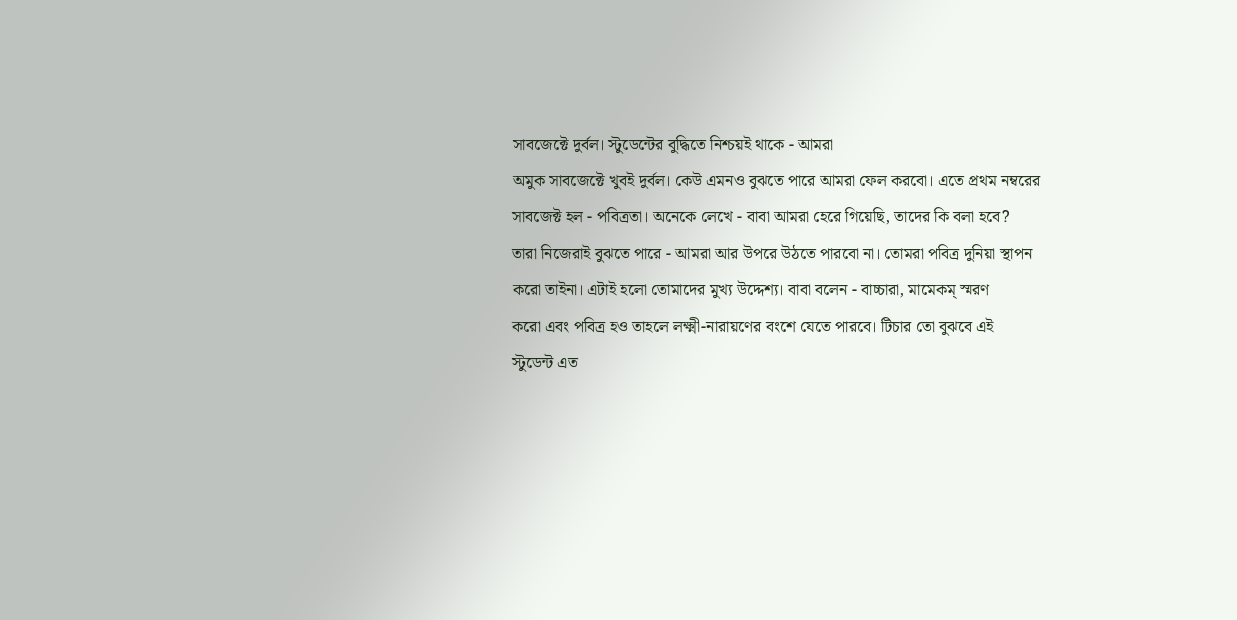সাবজেক্টে দুর্বল। স্টুডেন্টের বুদ্ধিতে নিশ্চয়ই থাকে - আমরা
অমুক সাবজেক্টে খুবই দুর্বল। কেউ এমনও বুঝতে পারে আমরা ফেল করবো। এতে প্রথম নম্বরের
সাবজেক্ট হল - পবিত্রতা। অনেকে লেখে - বাবা আমরা হেরে গিয়েছি, তাদের কি বলা হবে?
তারা নিজেরাই বুঝতে পারে - আমরা আর উপরে উঠতে পারবো না। তোমরা পবিত্র দুনিয়া স্থাপন
করো তাইনা। এটাই হলো তোমাদের মুখ্য উদ্দেশ্য। বাবা বলেন - বাচ্চারা, মামেকম্ স্মরণ
করো এবং পবিত্র হও তাহলে লক্ষ্মী-নারায়ণের বংশে যেতে পারবে। টিচার তো বুঝবে এই
স্টুডেন্ট এত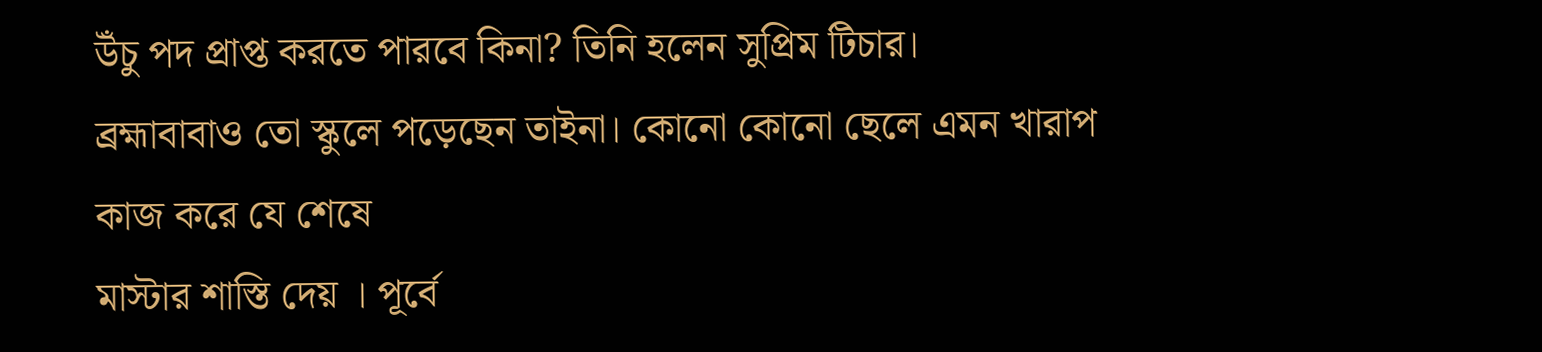উঁচু পদ প্রাপ্ত করতে পারবে কিনা? তিনি হলেন সুপ্রিম টিচার।
ব্রহ্মাবাবাও তো স্কুলে পড়েছেন তাইনা। কোনো কোনো ছেলে এমন খারাপ কাজ করে যে শেষে
মাস্টার শাস্তি দেয় । পূর্বে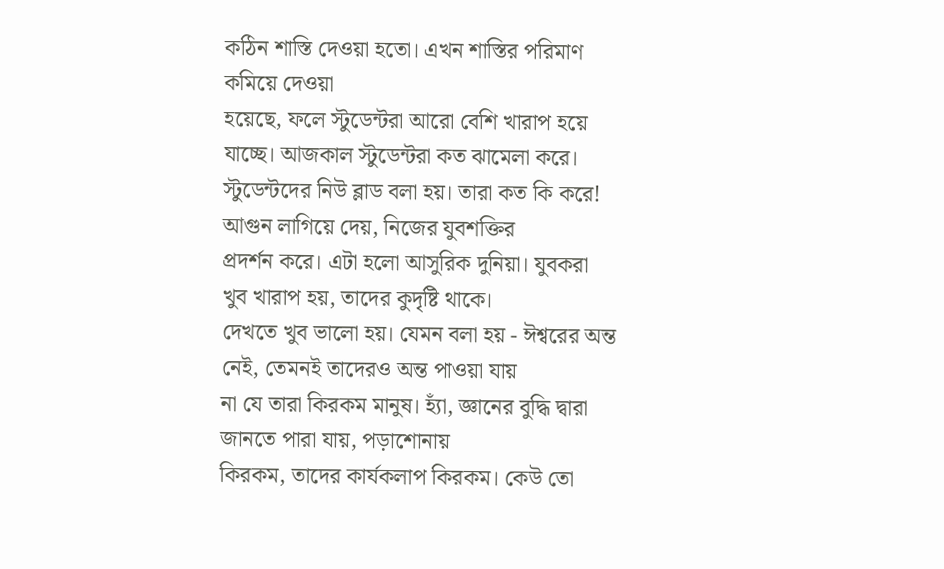কঠিন শাস্তি দেওয়া হতো। এখন শাস্তির পরিমাণ কমিয়ে দেওয়া
হয়েছে, ফলে স্টুডেন্টরা আরো বেশি খারাপ হয়ে যাচ্ছে। আজকাল স্টুডেন্টরা কত ঝামেলা করে।
স্টুডেন্টদের নিউ ব্লাড বলা হয়। তারা কত কি করে! আগুন লাগিয়ে দেয়, নিজের যুবশক্তির
প্রদর্শন করে। এটা হলো আসুরিক দুনিয়া। যুবকরা খুব খারাপ হয়, তাদের কুদৃষ্টি থাকে।
দেখতে খুব ভালো হয়। যেমন বলা হয় - ঈশ্বরের অন্ত নেই, তেমনই তাদেরও অন্ত পাওয়া যায়
না যে তারা কিরকম মানুষ। হ্যাঁ, জ্ঞানের বুদ্ধি দ্বারা জানতে পারা যায়, পড়াশোনায়
কিরকম, তাদের কার্যকলাপ কিরকম। কেউ তো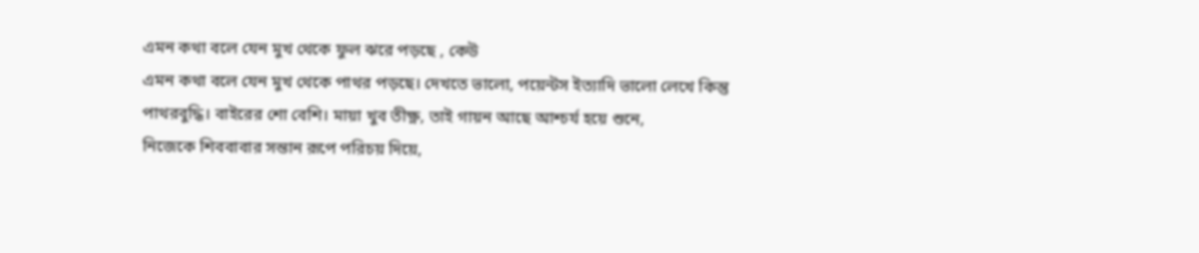এমন কথা বলে যেন মুখ থেকে ফুল ঝরে পড়ছে , কেউ
এমন কথা বলে যেন মুখ থেকে পাথর পড়ছে। দেখতে ভালো, পয়েন্টস ইত্যাদি ভালো লেখে কিন্তু
পাথরবুদ্ধি। বাইরের শো বেশি। মায়া খুব তীক্ষ্ণ, তাই গায়ন আছে আশ্চর্য হয়ে শুনে,
নিজেকে শিববাবার সন্তান রূপে পরিচয় দিয়ে,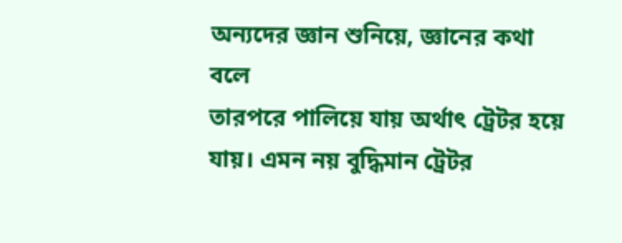অন্যদের জ্ঞান শুনিয়ে, জ্ঞানের কথা বলে
তারপরে পালিয়ে যায় অর্থাৎ ট্রেটর হয়ে যায়। এমন নয় বুদ্ধিমান ট্রেটর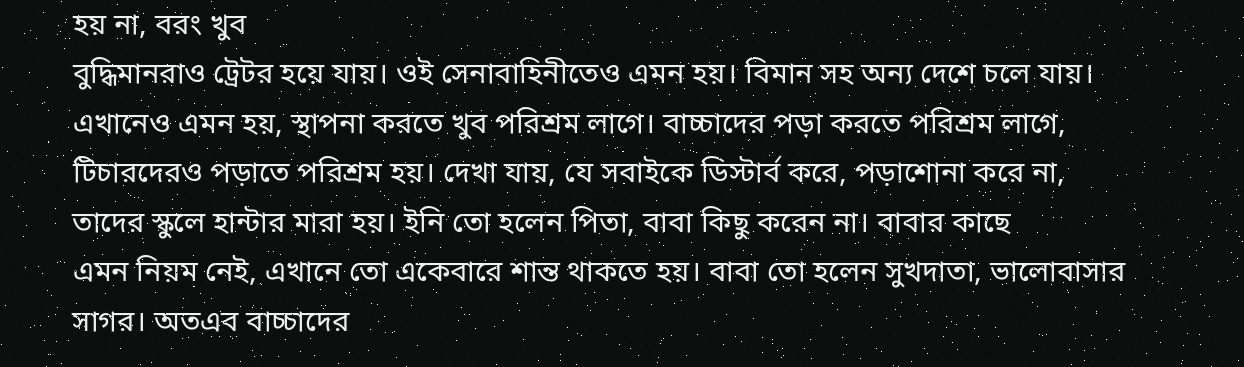হয় না, বরং খুব
বুদ্ধিমানরাও ট্রেটর হয়ে যায়। ওই সেনাবাহিনীতেও এমন হয়। বিমান সহ অন্য দেশে চলে যায়।
এখানেও এমন হয়, স্থাপনা করতে খুব পরিশ্রম লাগে। বাচ্চাদের পড়া করতে পরিশ্রম লাগে,
টিচারদেরও পড়াতে পরিশ্রম হয়। দেখা যায়, যে সবাইকে ডিস্টার্ব করে, পড়াশোনা করে না,
তাদের স্কুলে হান্টার মারা হয়। ইনি তো হলেন পিতা, বাবা কিছু করেন না। বাবার কাছে
এমন নিয়ম নেই, এখানে তো একেবারে শান্ত থাকতে হয়। বাবা তো হলেন সুখদাতা, ভালোবাসার
সাগর। অতএব বাচ্চাদের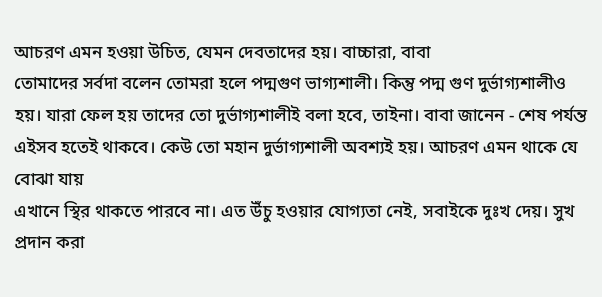আচরণ এমন হওয়া উচিত, যেমন দেবতাদের হয়। বাচ্চারা, বাবা
তোমাদের সর্বদা বলেন তোমরা হলে পদ্মগুণ ভাগ্যশালী। কিন্তু পদ্ম গুণ দুর্ভাগ্যশালীও
হয়। যারা ফেল হয় তাদের তো দুর্ভাগ্যশালীই বলা হবে, তাইনা। বাবা জানেন - শেষ পর্যন্ত
এইসব হতেই থাকবে। কেউ তো মহান দুর্ভাগ্যশালী অবশ্যই হয়। আচরণ এমন থাকে যে বোঝা যায়
এখানে স্থির থাকতে পারবে না। এত উঁচু হওয়ার যোগ্যতা নেই, সবাইকে দুঃখ দেয়। সুখ
প্রদান করা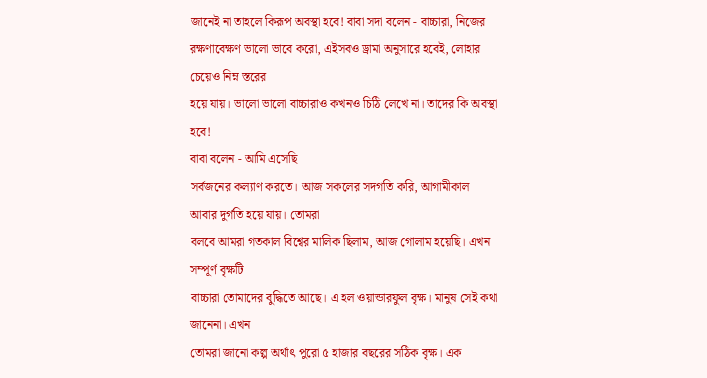জানেই না তাহলে কিরূপ অবস্থা হবে! বাবা সদা বলেন - বাচ্চারা, নিজের
রক্ষণাবেক্ষণ ভালো ভাবে করো, এইসবও ড্রামা অনুসারে হবেই, লোহার চেয়েও নিম্ন স্তরের
হয়ে যায়। ভালো ভালো বাচ্চারাও কখনও চিঠি লেখে না। তাদের কি অবস্থা হবে!
বাবা বলেন - আমি এসেছি
সর্বজনের কল্যাণ করতে। আজ সকলের সদগতি করি, আগামীকাল আবার দুর্গতি হয়ে যায়। তোমরা
বলবে আমরা গতকাল বিশ্বের মালিক ছিলাম, আজ গোলাম হয়েছি। এখন সম্পূর্ণ বৃক্ষটি
বাচ্চারা তোমাদের বুদ্ধিতে আছে। এ হল ওয়ান্ডারফুল বৃক্ষ। মানুষ সেই কথা জানেনা। এখন
তোমরা জানো কল্প অর্থাৎ পুরো ৫ হাজার বছরের সঠিক বৃক্ষ। এক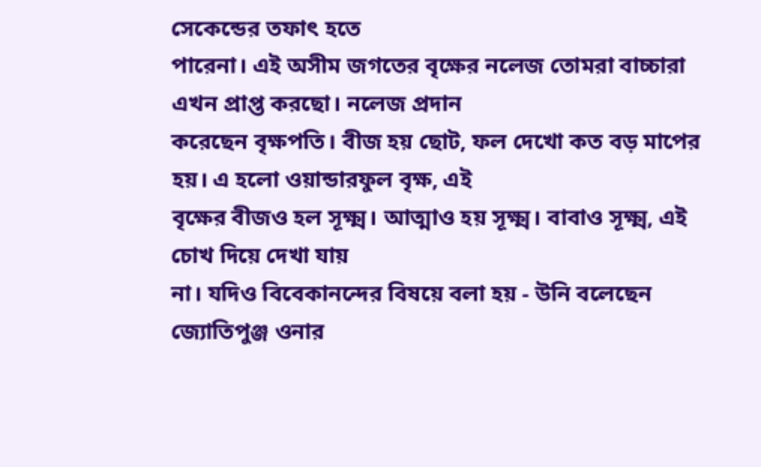সেকেন্ডের তফাৎ হতে
পারেনা। এই অসীম জগতের বৃক্ষের নলেজ তোমরা বাচ্চারা এখন প্রাপ্ত করছো। নলেজ প্রদান
করেছেন বৃক্ষপতি। বীজ হয় ছোট, ফল দেখো কত বড় মাপের হয়। এ হলো ওয়ান্ডারফুল বৃক্ষ, এই
বৃক্ষের বীজও হল সূক্ষ্ম। আত্মাও হয় সূক্ষ্ম। বাবাও সূক্ষ্ম, এই চোখ দিয়ে দেখা যায়
না। যদিও বিবেকানন্দের বিষয়ে বলা হয় - উনি বলেছেন জ্যোতিপুঞ্জ ওনার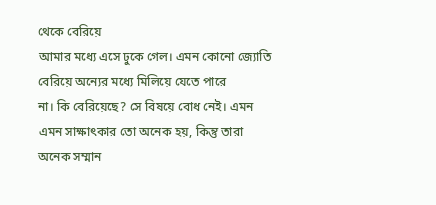থেকে বেরিয়ে
আমার মধ্যে এসে ঢুকে গেল। এমন কোনো জ্যোতি বেরিয়ে অন্যের মধ্যে মিলিয়ে যেতে পারে
না। কি বেরিয়েছে? সে বিষয়ে বোধ নেই। এমন এমন সাক্ষাৎকার তো অনেক হয়, কিন্তু তারা
অনেক সম্মান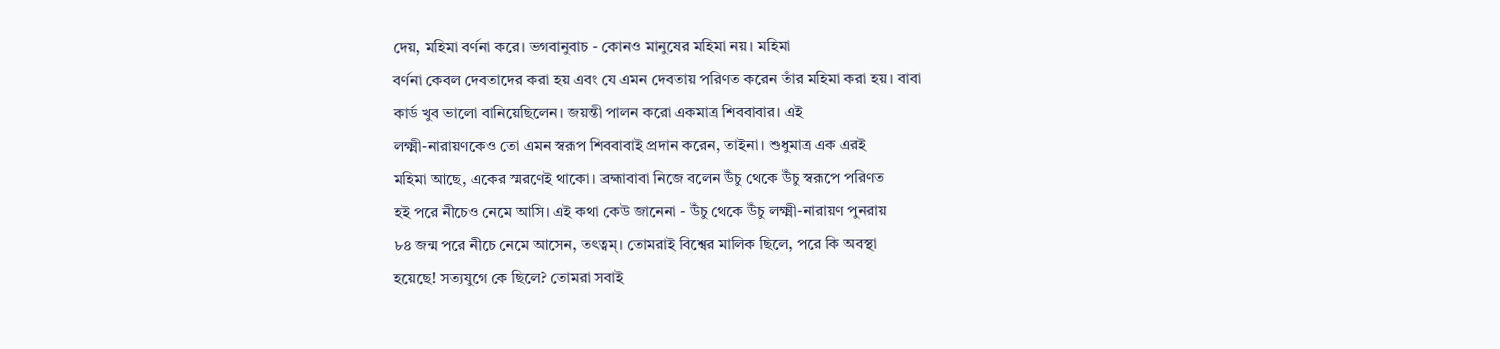দেয়, মহিমা বর্ণনা করে। ভগবানুবাচ - কোনও মানুষের মহিমা নয়। মহিমা
বর্ণনা কেবল দেবতাদের করা হয় এবং যে এমন দেবতায় পরিণত করেন তাঁর মহিমা করা হয়। বাবা
কার্ড খুব ভালো বানিয়েছিলেন। জয়ন্তী পালন করো একমাত্র শিববাবার। এই
লক্ষ্মী-নারায়ণকেও তো এমন স্বরূপ শিববাবাই প্রদান করেন, তাইনা। শুধুমাত্র এক এরই
মহিমা আছে, একের স্মরণেই থাকো। ব্রহ্মাবাবা নিজে বলেন উঁচু থেকে উঁচু স্বরূপে পরিণত
হই পরে নীচেও নেমে আসি। এই কথা কেউ জানেনা - উঁচু থেকে উঁচু লক্ষ্মী-নারায়ণ পুনরায়
৮৪ জন্ম পরে নীচে নেমে আসেন, তৎত্বম্। তোমরাই বিশ্বের মালিক ছিলে, পরে কি অবস্থা
হয়েছে! সত্যযুগে কে ছিলে? তোমরা সবাই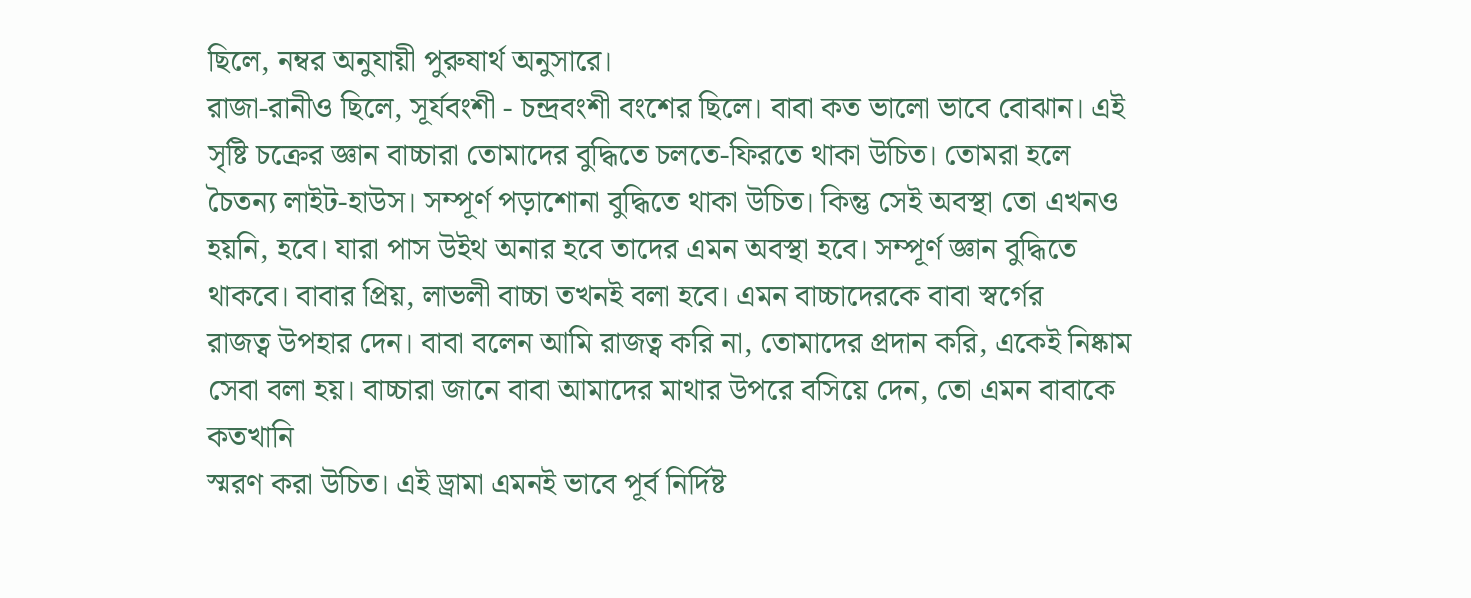ছিলে, নম্বর অনুযায়ী পুরুষার্থ অনুসারে।
রাজা-রানীও ছিলে, সূর্যবংশী - চন্দ্রবংশী বংশের ছিলে। বাবা কত ভালো ভাবে বোঝান। এই
সৃষ্টি চক্রের জ্ঞান বাচ্চারা তোমাদের বুদ্ধিতে চলতে-ফিরতে থাকা উচিত। তোমরা হলে
চৈতন্য লাইট-হাউস। সম্পূর্ণ পড়াশোনা বুদ্ধিতে থাকা উচিত। কিন্তু সেই অবস্থা তো এখনও
হয়নি, হবে। যারা পাস উইথ অনার হবে তাদের এমন অবস্থা হবে। সম্পূর্ণ জ্ঞান বুদ্ধিতে
থাকবে। বাবার প্রিয়, লাভলী বাচ্চা তখনই বলা হবে। এমন বাচ্চাদেরকে বাবা স্বর্গের
রাজত্ব উপহার দেন। বাবা বলেন আমি রাজত্ব করি না, তোমাদের প্রদান করি, একেই নিষ্কাম
সেবা বলা হয়। বাচ্চারা জানে বাবা আমাদের মাথার উপরে বসিয়ে দেন, তো এমন বাবাকে কতখানি
স্মরণ করা উচিত। এই ড্রামা এমনই ভাবে পূর্ব নির্দিষ্ট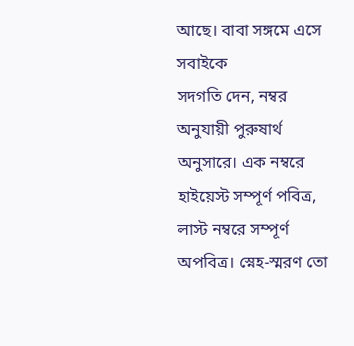আছে। বাবা সঙ্গমে এসে সবাইকে
সদগতি দেন, নম্বর অনুযায়ী পুরুষার্থ অনুসারে। এক নম্বরে হাইয়েস্ট সম্পূর্ণ পবিত্র,
লাস্ট নম্বরে সম্পূর্ণ অপবিত্র। স্নেহ-স্মরণ তো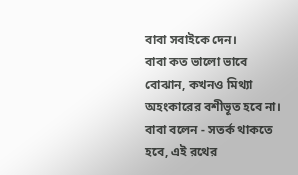বাবা সবাইকে দেন।
বাবা কত ভালো ভাবে
বোঝান, কখনও মিথ্যা অহংকারের বশীভূত হবে না। বাবা বলেন - সতর্ক থাকতে হবে, এই রথের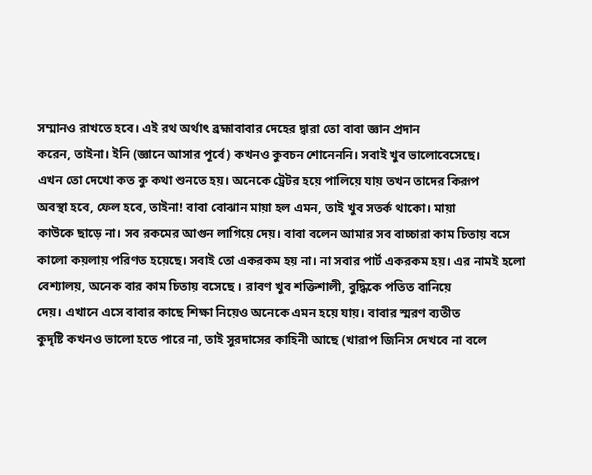সম্মানও রাখতে হবে। এই রথ অর্থাৎ ব্রহ্মাবাবার দেহের দ্বারা তো বাবা জ্ঞান প্রদান
করেন, তাইনা। ইনি (জ্ঞানে আসার পূর্বে) কখনও কুবচন শোনেননি। সবাই খুব ভালোবেসেছে।
এখন তো দেখো কত কু কথা শুনতে হয়। অনেকে ট্রেটর হয়ে পালিয়ে যায় তখন তাদের কিরূপ
অবস্থা হবে, ফেল হবে, তাইনা! বাবা বোঝান মায়া হল এমন, তাই খুব সতর্ক থাকো। মায়া
কাউকে ছাড়ে না। সব রকমের আগুন লাগিয়ে দেয়। বাবা বলেন আমার সব বাচ্চারা কাম চিতায় বসে
কালো কয়লায় পরিণত হয়েছে। সবাই তো একরকম হয় না। না সবার পার্ট একরকম হয়। এর নামই হলো
বেশ্যালয়, অনেক বার কাম চিতায় বসেছে । রাবণ খুব শক্তিশালী, বুদ্ধিকে পতিত বানিয়ে
দেয়। এখানে এসে বাবার কাছে শিক্ষা নিয়েও অনেকে এমন হয়ে যায়। বাবার স্মরণ ব্যতীত
কুদৃষ্টি কখনও ভালো হতে পারে না, তাই সুরদাসের কাহিনী আছে (খারাপ জিনিস দেখবে না বলে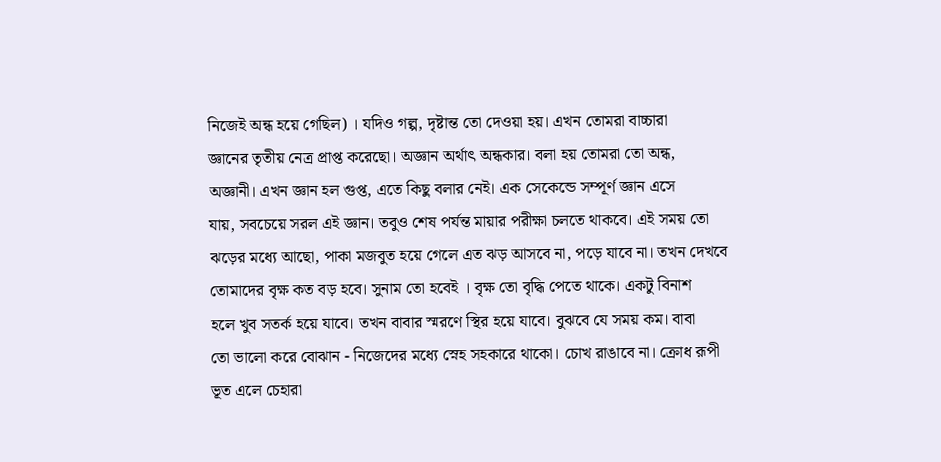নিজেই অন্ধ হয়ে গেছিল) । যদিও গল্প, দৃষ্টান্ত তো দেওয়া হয়। এখন তোমরা বাচ্চারা
জ্ঞানের তৃতীয় নেত্র প্রাপ্ত করেছো। অজ্ঞান অর্থাৎ অন্ধকার। বলা হয় তোমরা তো অন্ধ,
অজ্ঞানী। এখন জ্ঞান হল গুপ্ত, এতে কিছু বলার নেই। এক সেকেন্ডে সম্পূর্ণ জ্ঞান এসে
যায়, সবচেয়ে সরল এই জ্ঞান। তবুও শেষ পর্যন্ত মায়ার পরীক্ষা চলতে থাকবে। এই সময় তো
ঝড়ের মধ্যে আছো, পাকা মজবুত হয়ে গেলে এত ঝড় আসবে না, পড়ে যাবে না। তখন দেখবে
তোমাদের বৃক্ষ কত বড় হবে। সুনাম তো হবেই । বৃক্ষ তো বৃদ্ধি পেতে থাকে। একটু বিনাশ
হলে খুব সতর্ক হয়ে যাবে। তখন বাবার স্মরণে স্থির হয়ে যাবে। বুঝবে যে সময় কম। বাবা
তো ভালো করে বোঝান - নিজেদের মধ্যে স্নেহ সহকারে থাকো। চোখ রাঙাবে না। ক্রোধ রূপী
ভূত এলে চেহারা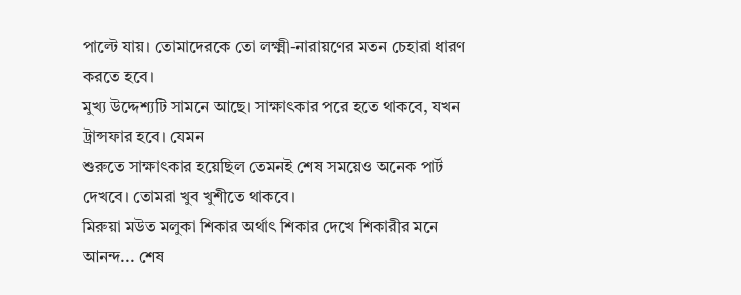পাল্টে যায়। তোমাদেরকে তো লক্ষ্মী-নারায়ণের মতন চেহারা ধারণ করতে হবে।
মুখ্য উদ্দেশ্যটি সামনে আছে। সাক্ষাৎকার পরে হতে থাকবে, যখন ট্রান্সফার হবে। যেমন
শুরুতে সাক্ষাৎকার হয়েছিল তেমনই শেষ সময়েও অনেক পার্ট দেখবে। তোমরা খুব খুশীতে থাকবে।
মিরুয়া মউত মলুকা শিকার অর্থাৎ শিকার দেখে শিকারীর মনে আনন্দ... শেষ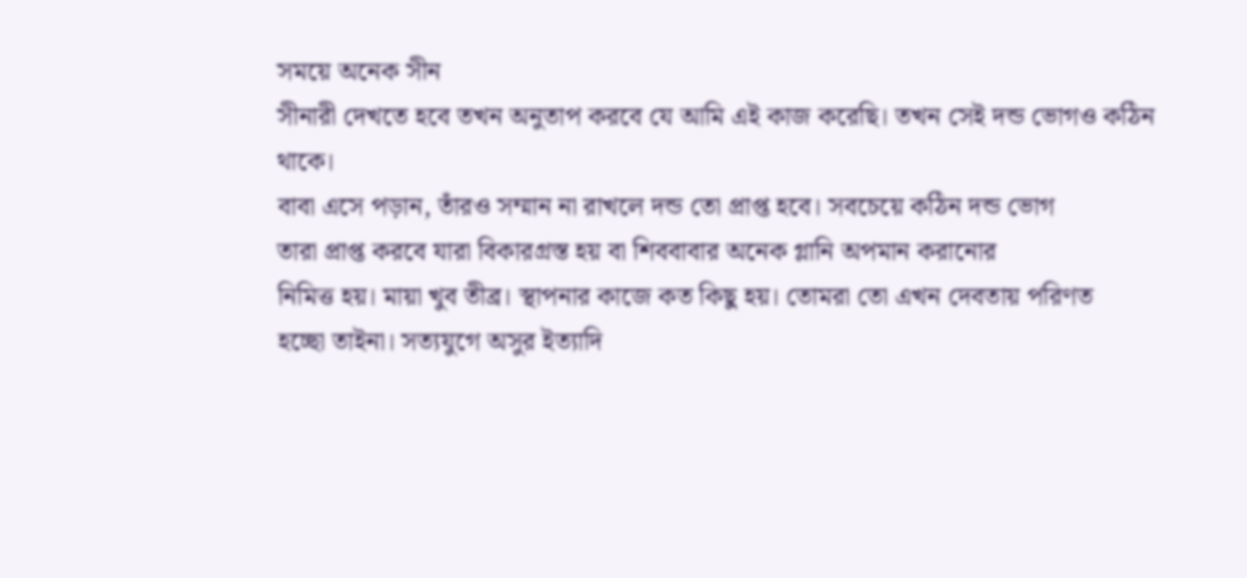সময়ে অনেক সীন
সীনারী দেখতে হবে তখন অনুতাপ করবে যে আমি এই কাজ করেছি। তখন সেই দন্ড ভোগও কঠিন থাকে।
বাবা এসে পড়ান, তাঁরও সম্মান না রাখলে দন্ড তো প্রাপ্ত হবে। সবচেয়ে কঠিন দন্ড ভোগ
তারা প্রাপ্ত করবে যারা বিকারগ্রস্ত হয় বা শিববাবার অনেক গ্লানি অপমান করানোর
নিমিত্ত হয়। মায়া খুব তীব্র। স্থাপনার কাজে কত কিছু হয়। তোমরা তো এখন দেবতায় পরিণত
হচ্ছো তাইনা। সত্যযুগে অসুর ইত্যাদি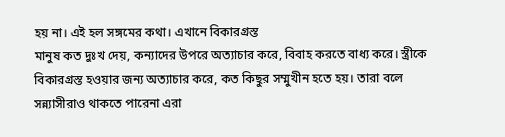হয় না। এই হল সঙ্গমের কথা। এখানে বিকারগ্রস্ত
মানুষ কত দুঃখ দেয়, কন্যাদের উপরে অত্যাচার করে, বিবাহ করতে বাধ্য করে। স্ত্রীকে
বিকারগ্রস্ত হওয়ার জন্য অত্যাচার করে, কত কিছুর সম্মুখীন হতে হয়। তারা বলে
সন্ন্যাসীরাও থাকতে পারেনা এরা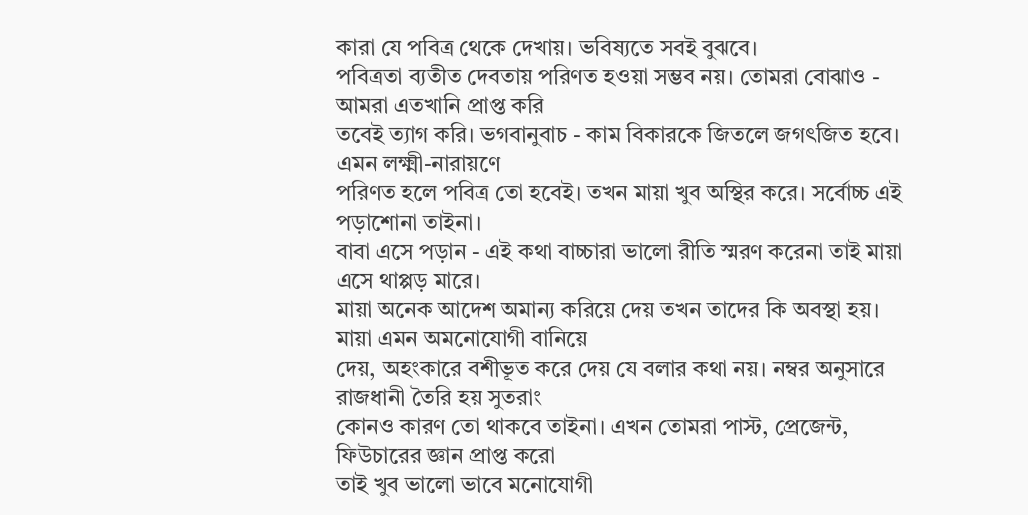কারা যে পবিত্র থেকে দেখায়। ভবিষ্যতে সবই বুঝবে।
পবিত্রতা ব্যতীত দেবতায় পরিণত হওয়া সম্ভব নয়। তোমরা বোঝাও - আমরা এতখানি প্রাপ্ত করি
তবেই ত্যাগ করি। ভগবানুবাচ - কাম বিকারকে জিতলে জগৎজিত হবে। এমন লক্ষ্মী-নারায়ণে
পরিণত হলে পবিত্র তো হবেই। তখন মায়া খুব অস্থির করে। সর্বোচ্চ এই পড়াশোনা তাইনা।
বাবা এসে পড়ান - এই কথা বাচ্চারা ভালো রীতি স্মরণ করেনা তাই মায়া এসে থাপ্পড় মারে।
মায়া অনেক আদেশ অমান্য করিয়ে দেয় তখন তাদের কি অবস্থা হয়। মায়া এমন অমনোযোগী বানিয়ে
দেয়, অহংকারে বশীভূত করে দেয় যে বলার কথা নয়। নম্বর অনুসারে রাজধানী তৈরি হয় সুতরাং
কোনও কারণ তো থাকবে তাইনা। এখন তোমরা পাস্ট, প্রেজেন্ট, ফিউচারের জ্ঞান প্রাপ্ত করো
তাই খুব ভালো ভাবে মনোযোগী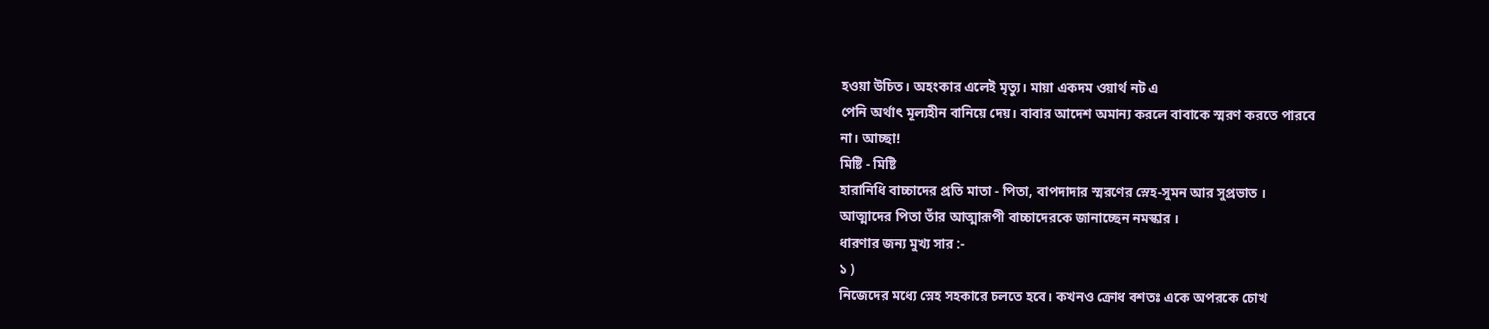হওয়া উচিত। অহংকার এলেই মৃত্যু। মায়া একদম ওয়ার্থ নট এ
পেনি অর্থাৎ মূল্যহীন বানিয়ে দেয়। বাবার আদেশ অমান্য করলে বাবাকে স্মরণ করতে পারবে
না। আচ্ছা!
মিষ্টি - মিষ্টি
হারানিধি বাচ্চাদের প্রতি মাতা - পিতা, বাপদাদার স্মরণের স্নেহ-সুমন আর সুপ্রভাত ।
আত্মাদের পিতা তাঁর আত্মারূপী বাচ্চাদেরকে জানাচ্ছেন নমস্কার ।
ধারণার জন্য মুখ্য সার :-
১ )
নিজেদের মধ্যে স্নেহ সহকারে চলতে হবে। কখনও ক্রোধ বশতঃ একে অপরকে চোখ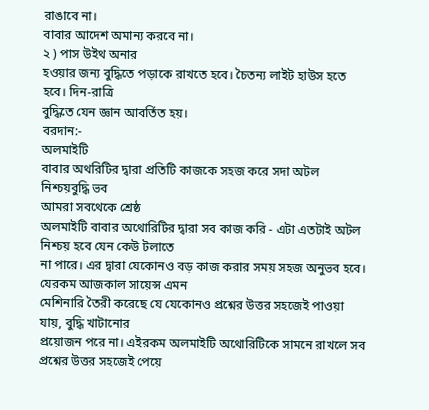রাঙাবে না।
বাবার আদেশ অমান্য করবে না।
২ ) পাস উইথ অনার
হওয়ার জন্য বুদ্ধিতে পড়াকে রাখতে হবে। চৈতন্য লাইট হাউস হতে হবে। দিন-রাত্রি
বুদ্ধিতে যেন জ্ঞান আবর্তিত হয়।
বরদান:-
অলমাইটি
বাবার অথরিটির দ্বারা প্রতিটি কাজকে সহজ করে সদা অটল নিশ্চয়বুদ্ধি ভব
আমরা সবথেকে শ্রেষ্ঠ
অলমাইটি বাবার অথোরিটির দ্বারা সব কাজ করি - এটা এতটাই অটল নিশ্চয় হবে যেন কেউ টলাতে
না পারে। এর দ্বারা যেকোনও বড় কাজ করার সময় সহজ অনুভব হবে। যেরকম আজকাল সায়েন্স এমন
মেশিনারি তৈরী করেছে যে যেকোনও প্রশ্নের উত্তর সহজেই পাওয়া যায়, বুদ্ধি খাটানোর
প্রয়োজন পরে না। এইরকম অলমাইটি অথোরিটিকে সামনে রাখলে সব প্রশ্নের উত্তর সহজেই পেয়ে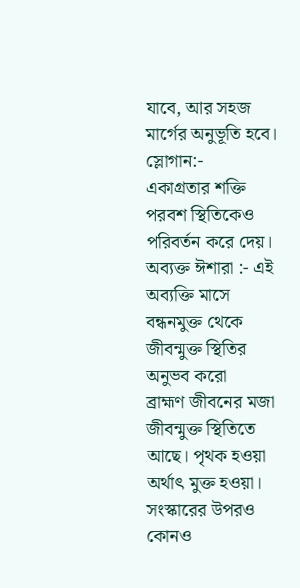যাবে, আর সহজ মার্গের অনুভূতি হবে।
স্লোগান:-
একাগ্রতার শক্তি পরবশ স্থিতিকেও পরিবর্তন করে দেয়।
অব্যক্ত ঈশারা :- এই
অব্যক্তি মাসে বন্ধনমুক্ত থেকে জীবন্মুক্ত স্থিতির অনুভব করো
ব্রাহ্মণ জীবনের মজা
জীবন্মুক্ত স্থিতিতে আছে। পৃথক হওয়া অর্থাৎ মুক্ত হওয়া। সংস্কারের উপরও কোনও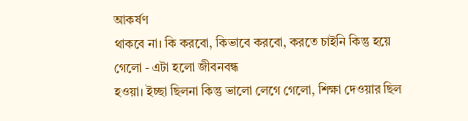আকর্ষণ
থাকবে না। কি করবো, কিভাবে করবো, করতে চাইনি কিন্তু হয়ে গেলো - এটা হলো জীবনবন্ধ
হওয়া। ইচ্ছা ছিলনা কিন্তু ভালো লেগে গেলো, শিক্ষা দেওয়ার ছিল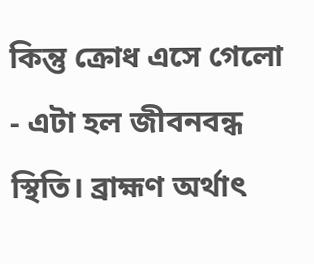কিন্তু ক্রোধ এসে গেলো
- এটা হল জীবনবন্ধ স্থিতি। ব্রাহ্মণ অর্থাৎ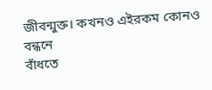জীবন্মুক্ত। কখনও এইরকম কোনও বন্ধনে
বাঁধতে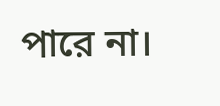পারে না।